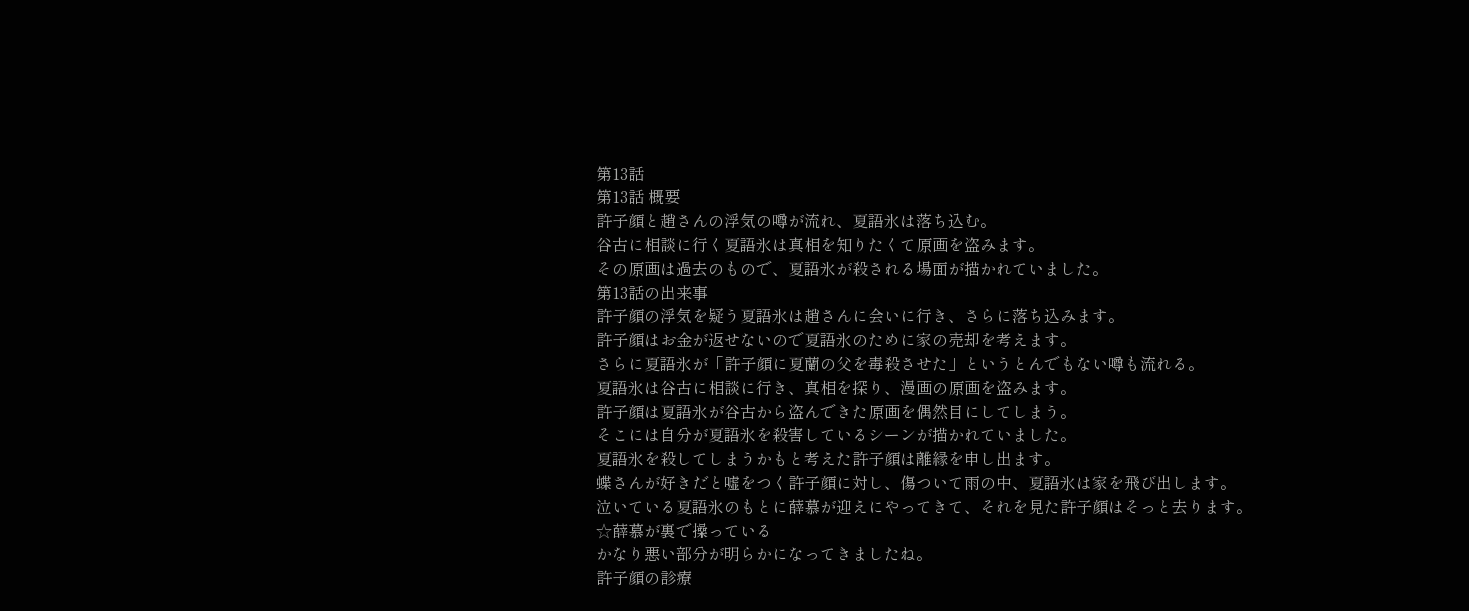第13話
第13話 概要
許子顔と趙さんの浮気の噂が流れ、夏語氷は落ち込む。
谷古に相談に行く夏語氷は真相を知りたくて原画を盗みます。
その原画は過去のもので、夏語氷が殺される場面が描かれていました。
第13話の出来事
許子顔の浮気を疑う夏語氷は趙さんに会いに行き、さらに落ち込みます。
許子顔はお金が返せないので夏語氷のために家の売却を考えます。
さらに夏語氷が「許子顔に夏蘭の父を毒殺させた」というとんでもない噂も流れる。
夏語氷は谷古に相談に行き、真相を探り、漫画の原画を盗みます。
許子顔は夏語氷が谷古から盗んできた原画を偶然目にしてしまう。
そこには自分が夏語氷を殺害しているシーンが描かれていました。
夏語氷を殺してしまうかもと考えた許子顔は離縁を申し出ます。
蝶さんが好きだと嘘をつく許子顔に対し、傷ついて雨の中、夏語氷は家を飛び出します。
泣いている夏語氷のもとに薛慕が迎えにやってきて、それを見た許子顔はそっと去ります。
☆薛慕が裏で操っている
かなり悪い部分が明らかになってきましたね。
許子顔の診療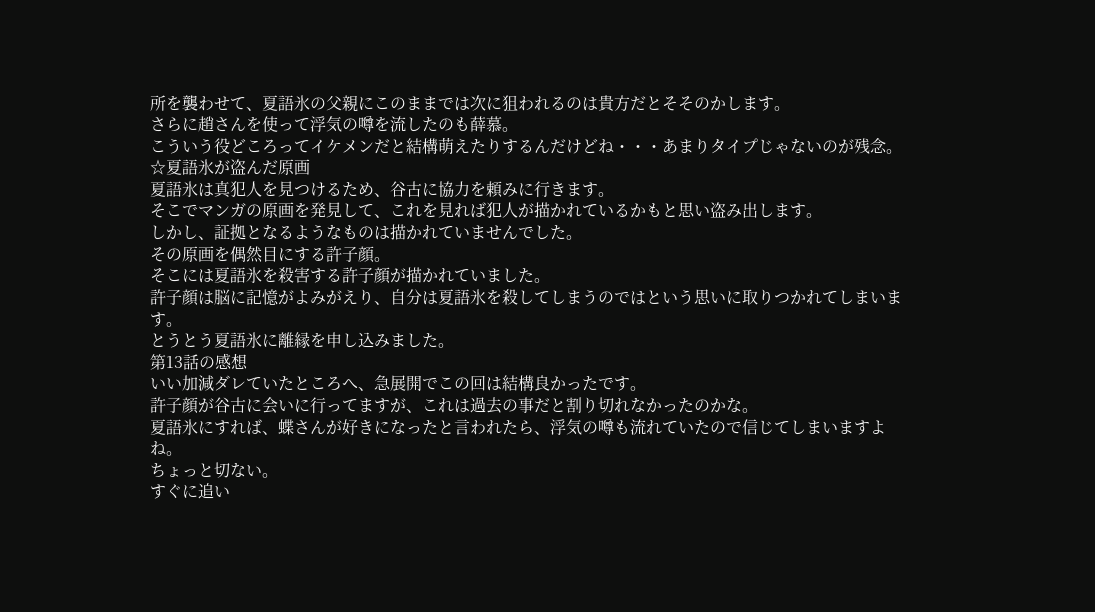所を襲わせて、夏語氷の父親にこのままでは次に狙われるのは貴方だとそそのかします。
さらに趙さんを使って浮気の噂を流したのも薛慕。
こういう役どころってイケメンだと結構萌えたりするんだけどね・・・あまりタイプじゃないのが残念。
☆夏語氷が盗んだ原画
夏語氷は真犯人を見つけるため、谷古に協力を頼みに行きます。
そこでマンガの原画を発見して、これを見れば犯人が描かれているかもと思い盗み出します。
しかし、証拠となるようなものは描かれていませんでした。
その原画を偶然目にする許子顔。
そこには夏語氷を殺害する許子顔が描かれていました。
許子顔は脳に記憶がよみがえり、自分は夏語氷を殺してしまうのではという思いに取りつかれてしまいます。
とうとう夏語氷に離縁を申し込みました。
第13話の感想
いい加減ダレていたところへ、急展開でこの回は結構良かったです。
許子顔が谷古に会いに行ってますが、これは過去の事だと割り切れなかったのかな。
夏語氷にすれば、蝶さんが好きになったと言われたら、浮気の噂も流れていたので信じてしまいますよね。
ちょっと切ない。
すぐに追い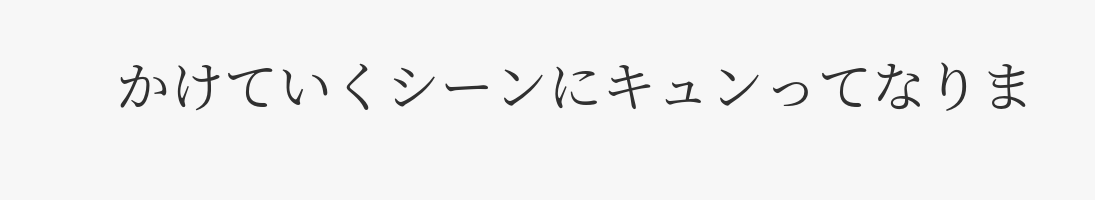かけていくシーンにキュンってなりま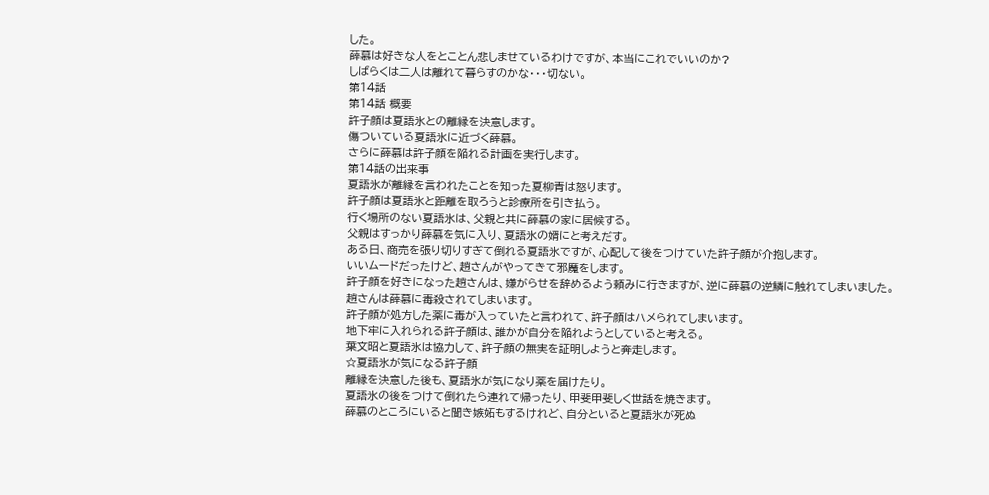した。
薛慕は好きな人をとことん悲しませているわけですが、本当にこれでいいのか?
しばらくは二人は離れて暮らすのかな・・・切ない。
第14話
第14話 概要
許子顔は夏語氷との離縁を決意します。
傷ついている夏語氷に近づく薛慕。
さらに薛慕は許子顔を陥れる計画を実行します。
第14話の出来事
夏語氷が離縁を言われたことを知った夏柳青は怒ります。
許子顔は夏語氷と距離を取ろうと診療所を引き払う。
行く場所のない夏語氷は、父親と共に薛慕の家に居候する。
父親はすっかり薛慕を気に入り、夏語氷の婿にと考えだす。
ある日、商売を張り切りすぎて倒れる夏語氷ですが、心配して後をつけていた許子顔が介抱します。
いいムードだったけど、趙さんがやってきて邪魔をします。
許子顔を好きになった趙さんは、嫌がらせを辞めるよう頼みに行きますが、逆に薛慕の逆鱗に触れてしまいました。
趙さんは薛慕に毒殺されてしまいます。
許子顔が処方した薬に毒が入っていたと言われて、許子顔はハメられてしまいます。
地下牢に入れられる許子顔は、誰かが自分を陥れようとしていると考える。
葉文昭と夏語氷は協力して、許子顔の無実を証明しようと奔走します。
☆夏語氷が気になる許子顔
離縁を決意した後も、夏語氷が気になり薬を届けたり。
夏語氷の後をつけて倒れたら連れて帰ったり、甲斐甲斐しく世話を焼きます。
薛慕のところにいると聞き嫉妬もするけれど、自分といると夏語氷が死ぬ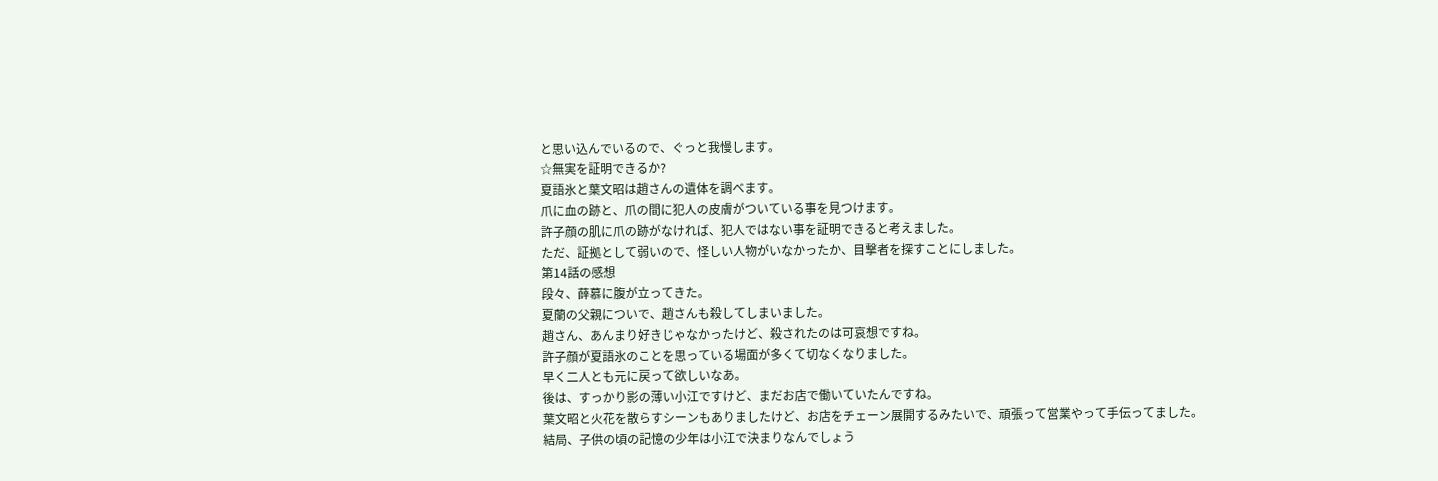と思い込んでいるので、ぐっと我慢します。
☆無実を証明できるか?
夏語氷と葉文昭は趙さんの遺体を調べます。
爪に血の跡と、爪の間に犯人の皮膚がついている事を見つけます。
許子顔の肌に爪の跡がなければ、犯人ではない事を証明できると考えました。
ただ、証拠として弱いので、怪しい人物がいなかったか、目撃者を探すことにしました。
第14話の感想
段々、薛慕に腹が立ってきた。
夏蘭の父親についで、趙さんも殺してしまいました。
趙さん、あんまり好きじゃなかったけど、殺されたのは可哀想ですね。
許子顔が夏語氷のことを思っている場面が多くて切なくなりました。
早く二人とも元に戻って欲しいなあ。
後は、すっかり影の薄い小江ですけど、まだお店で働いていたんですね。
葉文昭と火花を散らすシーンもありましたけど、お店をチェーン展開するみたいで、頑張って営業やって手伝ってました。
結局、子供の頃の記憶の少年は小江で決まりなんでしょう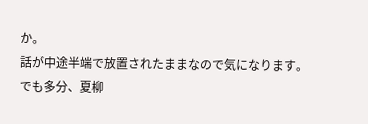か。
話が中途半端で放置されたままなので気になります。
でも多分、夏柳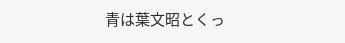青は葉文昭とくっ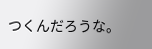つくんだろうな。